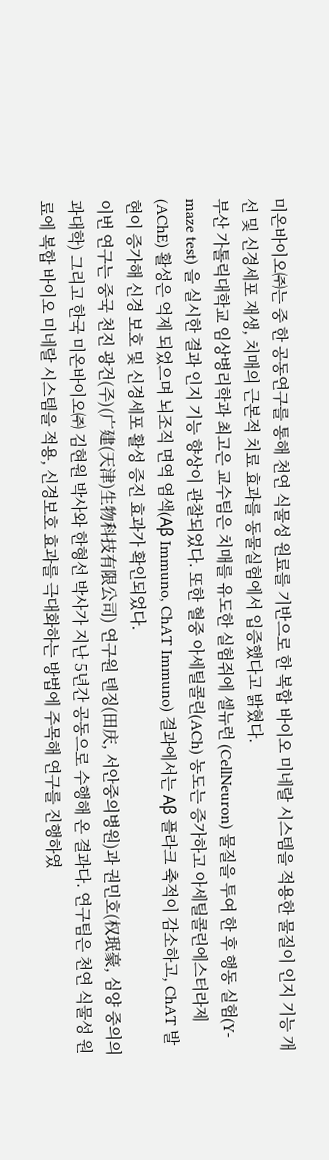미온바이오㈜는 중 한 공동연구를 통해 천연 식물성 원료를 기반으로 한 복합 바이오 미네랄 시스템을 적용한 물질이 인지 기능 개선 및 신경세포 재생, 치매의 근본적 치료 효과를 동물실험에서 입증했다고 밝혔다.
부산 가톨릭대학교 임상병리학과 최고은 교수팀은 치매를 유도한 실험쥐에 셀뉴런 (CellNeuron) 물질을 투여 한 후 행동 실험(Y-maze test) 을 실시한 결과 인지 기능 향상이 관찰되었다. 또한 혈중 아세틸콜린(ACh) 농도는 증가하고 아세틸콜린에스터라제(AChE) 활성은 억제 되었으며 뇌조직 면역 염색(Aβ Immuno, ChAT Immuno) 결과에서는 Aβ 플라크 축적이 감소하고, ChAT 발현이 증가해 신경 보호 및 신경세포 활성 증진 효과가 확인되었다.
이번 연구는 중국 천진 광건(주)(广建(天津)生物科技有限公司) 연구원 텐징(田庆, 서안중의병원)과 권민호(权珉豪, 심양 중의의과대학) 그리고 한국 미온바이오㈜ 김현원 박사와 한형선 박사가 지난 5년간 공동으로 수행해 온 결과다. 연구팀은 천연 식물성 원료에 복합 바이오 미네랄 시스템을 적용, 신경보호 효과를 극대화하는 방법에 주목해 연구를 진행하였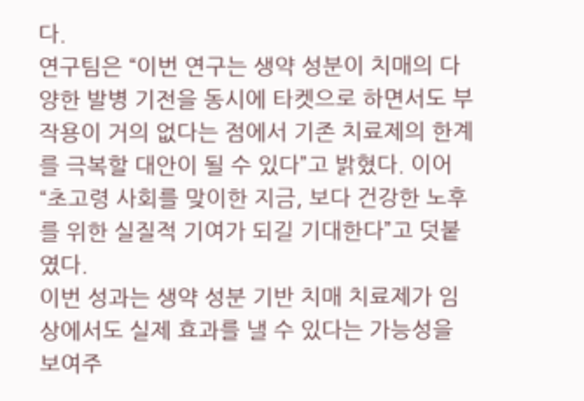다.
연구팀은 “이번 연구는 생약 성분이 치매의 다양한 발병 기전을 동시에 타켓으로 하면서도 부작용이 거의 없다는 점에서 기존 치료제의 한계를 극복할 대안이 될 수 있다”고 밝혔다. 이어 “초고령 사회를 맞이한 지금, 보다 건강한 노후를 위한 실질적 기여가 되길 기대한다”고 덧붙였다.
이번 성과는 생약 성분 기반 치매 치료제가 임상에서도 실제 효과를 낼 수 있다는 가능성을 보여주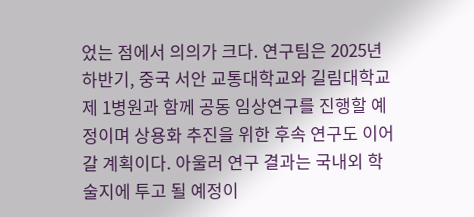었는 점에서 의의가 크다. 연구팀은 2025년 하반기, 중국 서안 교통대학교와 길림대학교 제 1병원과 함께 공동 임상연구를 진행할 예정이며 상용화 추진을 위한 후속 연구도 이어갈 계획이다. 아울러 연구 결과는 국내외 학술지에 투고 될 예정이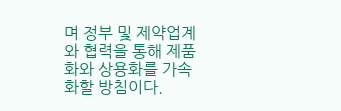며 정부 및 제약업계와 협력을 통해 제품화와 상용화를 가속화할 방침이다.